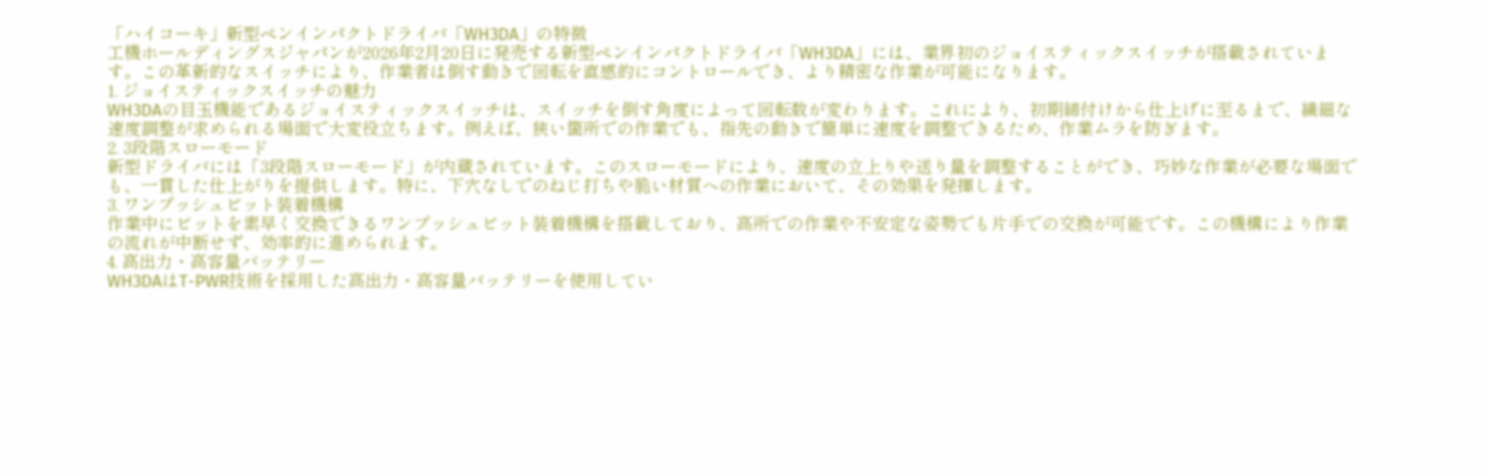「ハイコーキ」新型ペンインパクトドライバ「WH3DA」の特徴
工機ホールディングスジャパンが2026年2月20日に発売する新型ペンインパクトドライバ「WH3DA」には、業界初のジョイスティックスイッチが搭載されています。この革新的なスイッチにより、作業者は倒す動きで回転を直感的にコントロールでき、より精密な作業が可能になります。
1. ジョイスティックスイッチの魅力
WH3DAの目玉機能であるジョイスティックスイッチは、スイッチを倒す角度によって回転数が変わります。これにより、初期締付けから仕上げに至るまで、繊細な速度調整が求められる場面で大変役立ちます。例えば、狭い箇所での作業でも、指先の動きで簡単に速度を調整できるため、作業ムラを防ぎます。
2. 3段階スローモード
新型ドライバには「3段階スローモード」が内蔵されています。このスローモードにより、速度の立上りや送り量を調整することができ、巧妙な作業が必要な場面でも、一貫した仕上がりを提供します。特に、下穴なしでのねじ打ちや脆い材質への作業において、その効果を発揮します。
3. ワンプッシュビット装着機構
作業中にビットを素早く交換できるワンプッシュビット装着機構を搭載しており、高所での作業や不安定な姿勢でも片手での交換が可能です。この機構により作業の流れが中断せず、効率的に進められます。
4. 高出力・高容量バッテリー
WH3DAはT-PWR技術を採用した高出力・高容量バッテリーを使用してい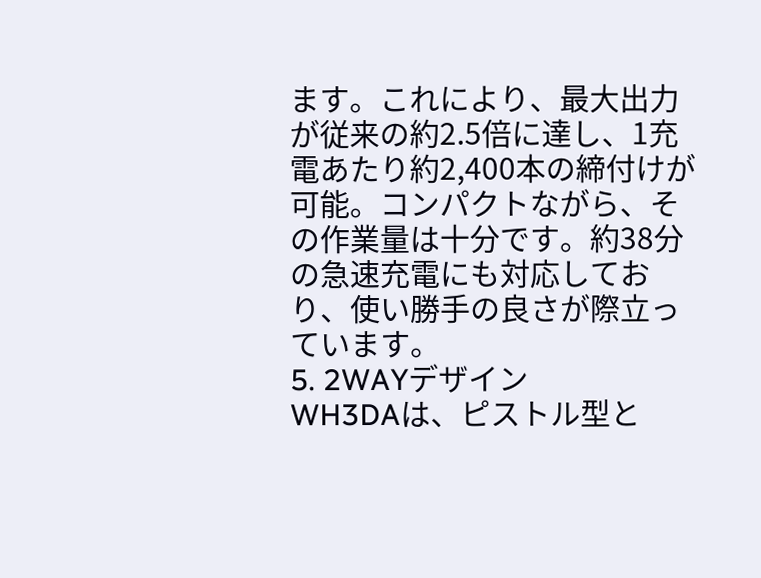ます。これにより、最大出力が従来の約2.5倍に達し、1充電あたり約2,400本の締付けが可能。コンパクトながら、その作業量は十分です。約38分の急速充電にも対応しており、使い勝手の良さが際立っています。
5. 2WAYデザイン
WH3DAは、ピストル型と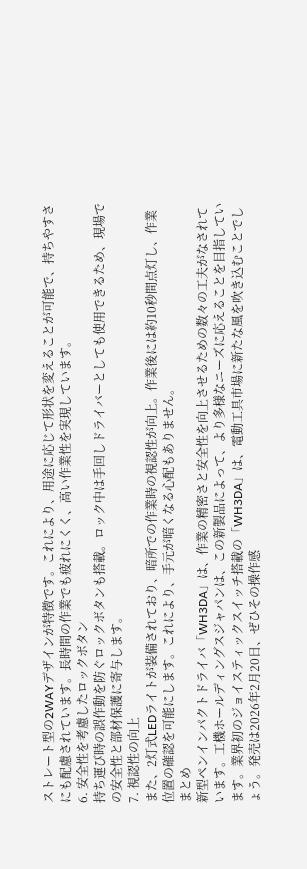ストレート型の2WAYデザインが特徴です。これにより、用途に応じて形状を変えることが可能で、持ちやすさにも配慮されています。長時間の作業でも疲れにくく、高い作業性を実現しています。
6. 安全性を考慮したロックボタン
持ち運び時の誤作動を防ぐロックボタンも搭載。ロック中は手回しドライバーとしても使用できるため、現場での安全性と部材保護に寄与します。
7. 視認性の向上
また、2灯式LEDライトが装備されており、暗所での作業時の視認性が向上。作業後には約10秒間点灯し、作業位置の確認を可能にします。これにより、手元が暗くなる心配もありません。
まとめ
新型ペンインパクトドライバ「WH3DA」は、作業の精密さと安全性を向上させるための数々の工夫がなされています。工機ホールディングスジャパンは、この新製品によって、より多様なニーズに応えることを目指しています。業界初のジョイスティックスイッチ搭載の「WH3DA」は、電動工具市場に新たな風を吹き込むことでしょう。発売は2026年2月20日、ぜひその操作感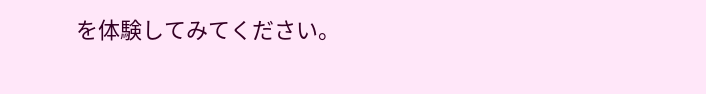を体験してみてください。